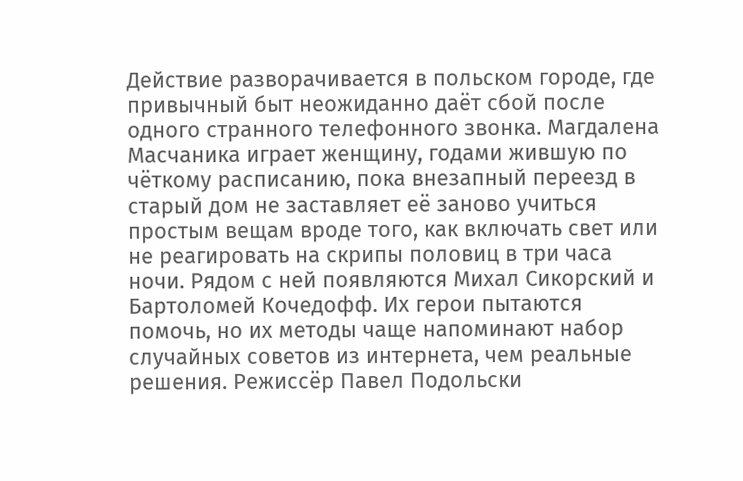Действие разворачивается в польском городе, где привычный быт неожиданно даёт сбой после одного странного телефонного звонка. Магдалена Масчаника играет женщину, годами жившую по чёткому расписанию, пока внезапный переезд в старый дом не заставляет её заново учиться простым вещам вроде того, как включать свет или не реагировать на скрипы половиц в три часа ночи. Рядом с ней появляются Михал Сикорский и Бартоломей Кочедофф. Их герои пытаются помочь, но их методы чаще напоминают набор случайных советов из интернета, чем реальные решения. Режиссёр Павел Подольски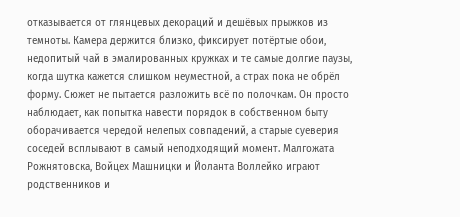отказывается от глянцевых декораций и дешёвых прыжков из темноты. Камера держится близко, фиксирует потёртые обои, недопитый чай в эмалированных кружках и те самые долгие паузы, когда шутка кажется слишком неуместной, а страх пока не обрёл форму. Сюжет не пытается разложить всё по полочкам. Он просто наблюдает, как попытка навести порядок в собственном быту оборачивается чередой нелепых совпадений, а старые суеверия соседей всплывают в самый неподходящий момент. Малгожата Рожнятовска, Войцех Машницки и Йоланта Воллейко играют родственников и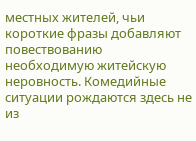местных жителей, чьи короткие фразы добавляют повествованию необходимую житейскую неровность. Комедийные ситуации рождаются здесь не из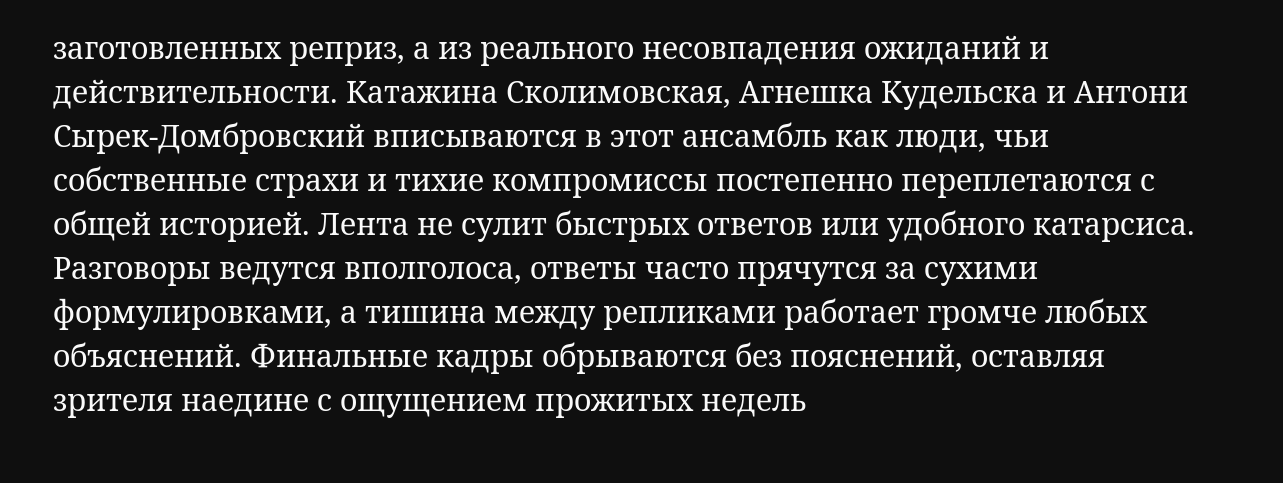заготовленных реприз, а из реального несовпадения ожиданий и действительности. Катажина Сколимовская, Агнешка Кудельска и Антони Сырек-Домбровский вписываются в этот ансамбль как люди, чьи собственные страхи и тихие компромиссы постепенно переплетаются с общей историей. Лента не сулит быстрых ответов или удобного катарсиса. Разговоры ведутся вполголоса, ответы часто прячутся за сухими формулировками, а тишина между репликами работает громче любых объяснений. Финальные кадры обрываются без пояснений, оставляя зрителя наедине с ощущением прожитых недель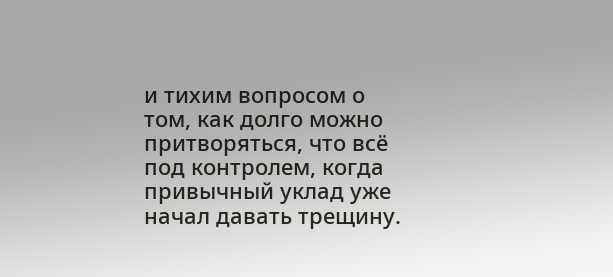и тихим вопросом о том, как долго можно притворяться, что всё под контролем, когда привычный уклад уже начал давать трещину.